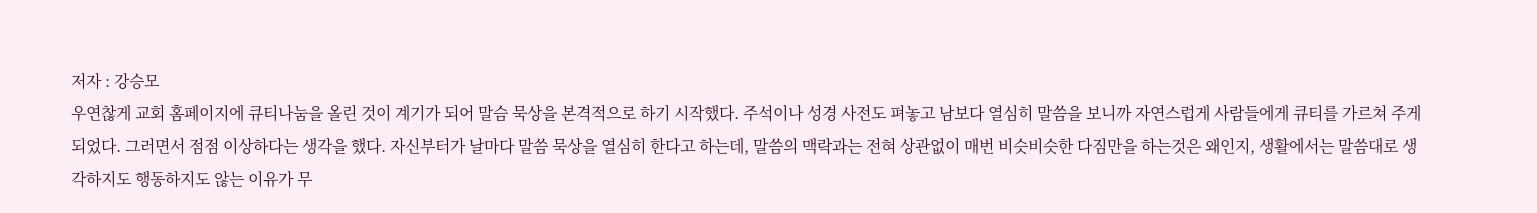저자 : 강승모
우연찮게 교회 홈페이지에 큐티나눔을 올린 것이 계기가 되어 말슴 묵상을 본격적으로 하기 시작했다. 주석이나 성경 사전도 펴놓고 남보다 열심히 말씀을 보니까 자연스럽게 사람들에게 큐티를 가르쳐 주게 되었다. 그러면서 점점 이상하다는 생각을 했다. 자신부터가 날마다 말씀 묵상을 열심히 한다고 하는데, 말씀의 맥락과는 전혀 상관없이 매번 비슷비슷한 다짐만을 하는것은 왜인지, 생활에서는 말씀대로 생각하지도 행동하지도 않는 이유가 무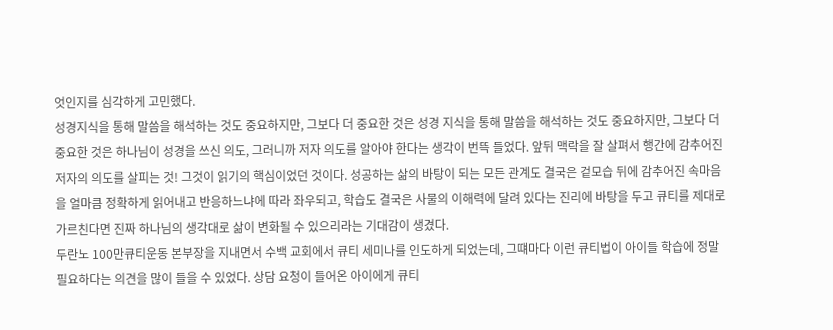엇인지를 심각하게 고민했다.
성경지식을 통해 말씀을 해석하는 것도 중요하지만, 그보다 더 중요한 것은 성경 지식을 통해 말씀을 해석하는 것도 중요하지만, 그보다 더 중요한 것은 하나님이 성경을 쓰신 의도, 그러니까 저자 의도를 알아야 한다는 생각이 번뜩 들었다. 앞뒤 맥락을 잘 살펴서 행간에 감추어진 저자의 의도를 살피는 것! 그것이 읽기의 핵심이었던 것이다. 성공하는 삶의 바탕이 되는 모든 관계도 결국은 겉모습 뒤에 감추어진 속마음을 얼마큼 정확하게 읽어내고 반응하느냐에 따라 좌우되고, 학습도 결국은 사물의 이해력에 달려 있다는 진리에 바탕을 두고 큐티를 제대로 가르친다면 진짜 하나님의 생각대로 삶이 변화될 수 있으리라는 기대감이 생겼다.
두란노 100만큐티운동 본부장을 지내면서 수백 교회에서 큐티 세미나를 인도하게 되었는데, 그떄마다 이런 큐티법이 아이들 학습에 정말 필요하다는 의견을 많이 들을 수 있었다. 상담 요청이 들어온 아이에게 큐티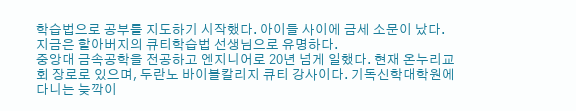학습법으로 공부를 지도하기 시작했다. 아이들 사이에 금세 소문이 났다. 지금은 할아버지의 큐티학습법 선생님으로 유명하다.
중앙대 금속공학을 전공하고 엔지니어로 20년 넘게 일했다. 현재 온누리교회 장로로 있으며, 두란노 바이블칼리지 큐티 강사이다. 기독신학대학원에 다니는 늦깍이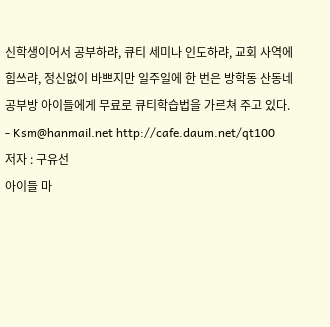신학생이어서 공부하랴, 큐티 세미나 인도하랴, 교회 사역에 힘쓰랴, 정신없이 바쁘지만 일주일에 한 번은 방학동 산동네 공부방 아이들에게 무료로 큐티학습법을 가르쳐 주고 있다.
- Ksm@hanmail.net http://cafe.daum.net/qt100
저자 : 구유선
아이들 마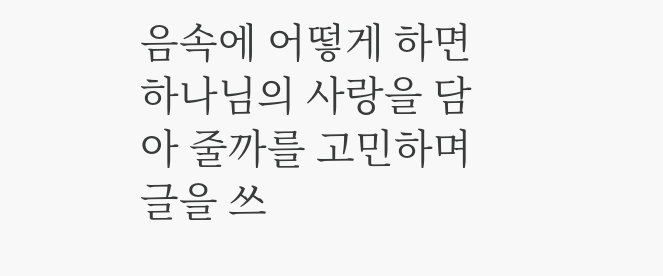음속에 어떻게 하면 하나님의 사랑을 담아 줄까를 고민하며 글을 쓰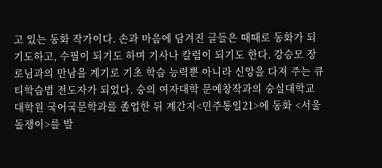고 있는 동화 작가이다. 손과 마음에 담겨진 글들은 때때로 동화가 되기도하고, 수필이 되기도 하며 기사나 칼럼이 되기도 한다. 강승모 장로님과의 만남을 계기로 기초 학습 능력뿐 아니라 신앙을 다져 주는 큐티학습법 전도자가 되었다. 숭의 여자대학 문예창작과의 숭실대학교 대학원 국어국문학과를 졸업한 뒤 계간지<민주통일21>에 동화 <서울돌쟁이>를 발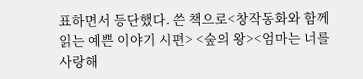표하면서 등단했다. 쓴 책으로<창작동화와 함께 읽는 예쁜 이야기 시편> <숲의 왕><엄마는 너를 사랑해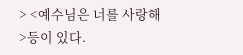> <예수님은 너를 사랑해>등이 있다.